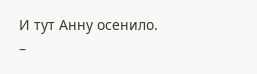И тут Анну осенило.
–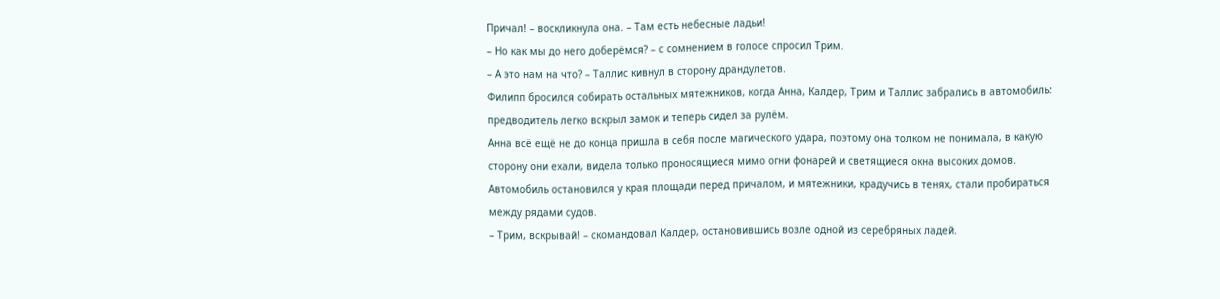Причал! – воскликнула она. – Там есть небесные ладьи!
– Но как мы до него доберёмся? – с сомнением в голосе спросил Трим.
– А это нам на что? – Таллис кивнул в сторону драндулетов.
Филипп бросился собирать остальных мятежников, когда Анна, Калдер, Трим и Таллис забрались в автомобиль: предводитель легко вскрыл замок и теперь сидел за рулём.
Анна всё ещё не до конца пришла в себя после магического удара, поэтому она толком не понимала, в какую сторону они ехали, видела только проносящиеся мимо огни фонарей и светящиеся окна высоких домов.
Автомобиль остановился у края площади перед причалом, и мятежники, крадучись в тенях, стали пробираться между рядами судов.
– Трим, вскрывай! – скомандовал Калдер, остановившись возле одной из серебряных ладей.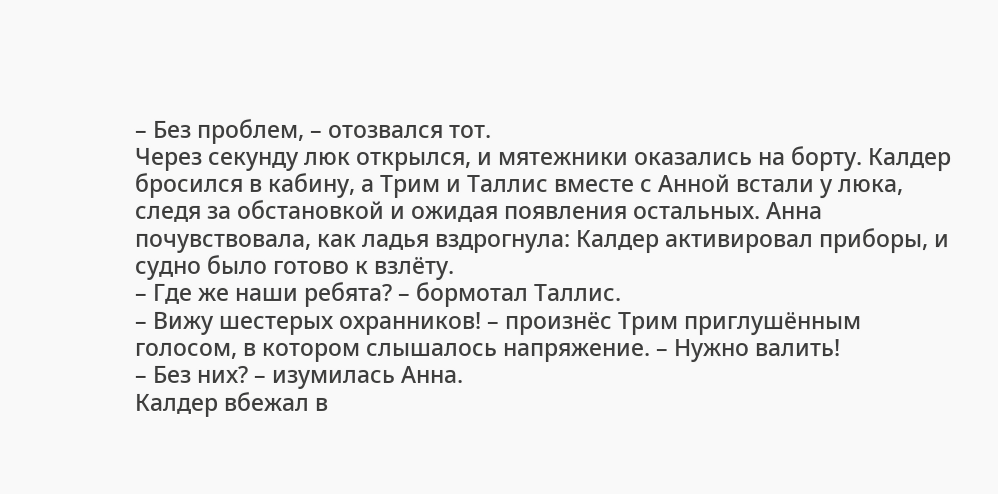– Без проблем, – отозвался тот.
Через секунду люк открылся, и мятежники оказались на борту. Калдер бросился в кабину, а Трим и Таллис вместе с Анной встали у люка, следя за обстановкой и ожидая появления остальных. Анна почувствовала, как ладья вздрогнула: Калдер активировал приборы, и судно было готово к взлёту.
– Где же наши ребята? – бормотал Таллис.
– Вижу шестерых охранников! – произнёс Трим приглушённым голосом, в котором слышалось напряжение. – Нужно валить!
– Без них? – изумилась Анна.
Калдер вбежал в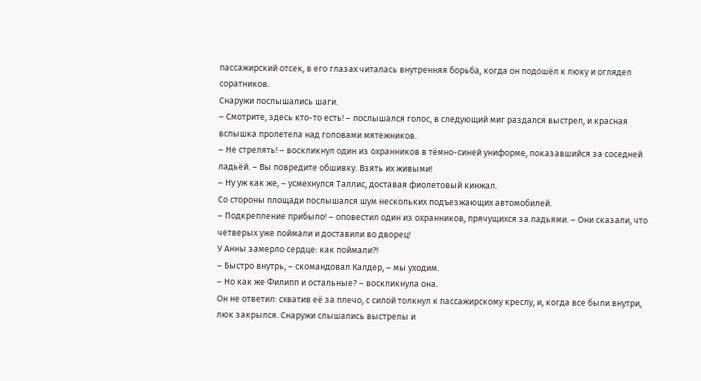пассажирский отсек, в его глазах читалась внутренняя борьба, когда он подошёл к люку и оглядел соратников.
Снаружи послышались шаги.
– Смотрите, здесь кто-то есть! – послышался голос, в следующий миг раздался выстрел, и красная вспышка пролетела над головами мятежников.
– Не стрелять! – воскликнул один из охранников в тёмно-синей униформе, показавшийся за соседней ладьёй. – Вы повредите обшивку. Взять их живыми!
– Ну уж как же, – усмехнулся Таллис, доставая фиолетовый кинжал.
Со стороны площади послышался шум нескольких подъезжающих автомобилей.
– Подкрепление прибыло! – оповестил один из охранников, прячущихся за ладьями. – Они сказали, что четверых уже поймали и доставили во дворец!
У Анны замерло сердце: как поймали?!
– Быстро внутрь, – скомандовал Калдер, – мы уходим.
– Но как же Филипп и остальные? – воскликнула она.
Он не ответил: схватив её за плечо, с силой толкнул к пассажирскому креслу, и, когда все были внутри, люк закрылся. Снаружи слышались выстрелы и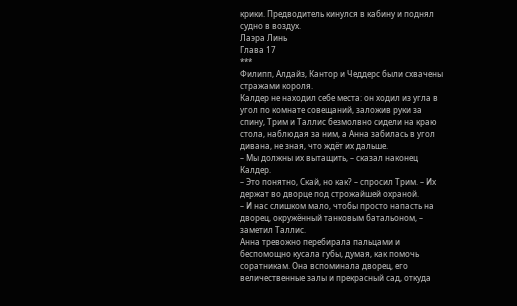крики. Предводитель кинулся в кабину и поднял судно в воздух.
Лаэра Линь
Глава 17
***
Филипп, Алдайз, Кантор и Чеддерс были схвачены стражами короля.
Калдер не находил себе места: он ходил из угла в угол по комнате совещаний, заложив руки за спину, Трим и Таллис безмолвно сидели на краю стола, наблюдая за ним, а Анна забилась в угол дивана, не зная, что ждёт их дальше.
– Мы должны их вытащить, – сказал наконец Калдер.
– Это понятно, Скай, но как? – спросил Трим. – Их держат во дворце под строжайшей охраной.
– И нас слишком мало, чтобы просто напасть на дворец, окружённый танковым батальоном, – заметил Таллис.
Анна тревожно перебирала пальцами и беспомощно кусала губы, думая, как помочь соратникам. Она вспоминала дворец, его величественные залы и прекрасный сад, откуда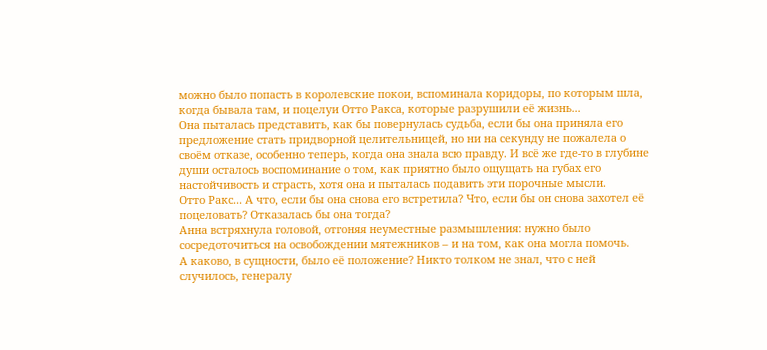можно было попасть в королевские покои, вспоминала коридоры, по которым шла, когда бывала там, и поцелуи Отто Ракса, которые разрушили её жизнь...
Она пыталась представить, как бы повернулась судьба, если бы она приняла его предложение стать придворной целительницей, но ни на секунду не пожалела о своём отказе, особенно теперь, когда она знала всю правду. И всё же где-то в глубине души осталось воспоминание о том, как приятно было ощущать на губах его настойчивость и страсть, хотя она и пыталась подавить эти порочные мысли.
Отто Ракс... А что, если бы она снова его встретила? Что, если бы он снова захотел её поцеловать? Отказалась бы она тогда?
Анна встряхнула головой, отгоняя неуместные размышления: нужно было сосредоточиться на освобождении мятежников – и на том, как она могла помочь.
А каково, в сущности, было её положение? Никто толком не знал, что с ней случилось, генералу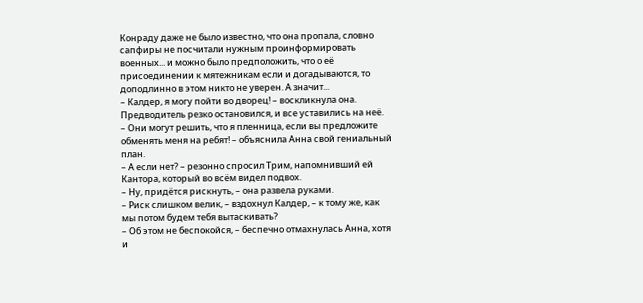Конраду даже не было известно, что она пропала, словно сапфиры не посчитали нужным проинформировать военных... и можно было предположить, что о её присоединении к мятежникам если и догадываются, то доподлинно в этом никто не уверен. А значит...
– Калдер, я могу пойти во дворец! – воскликнула она.
Предводитель резко остановился, и все уставились на неё.
– Они могут решить, что я пленница, если вы предложите обменять меня на ребят! – объяснила Анна свой гениальный план.
– А если нет? – резонно спросил Трим, напомнивший ей Кантора, который во всём видел подвох.
– Ну, придётся рискнуть, – она развела руками.
– Риск слишком велик, – вздохнул Калдер, – к тому же, как мы потом будем тебя вытаскивать?
– Об этом не беспокойся, – беспечно отмахнулась Анна, хотя и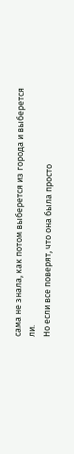сама не знала, как потом выберется из города и выберется ли.
Но если все поверят, что она была просто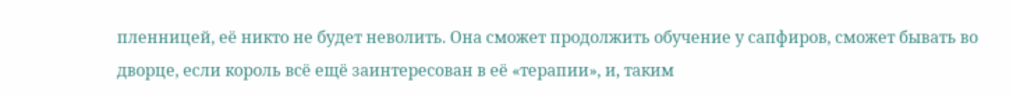пленницей, её никто не будет неволить. Она сможет продолжить обучение у сапфиров, сможет бывать во дворце, если король всё ещё заинтересован в её «терапии», и, таким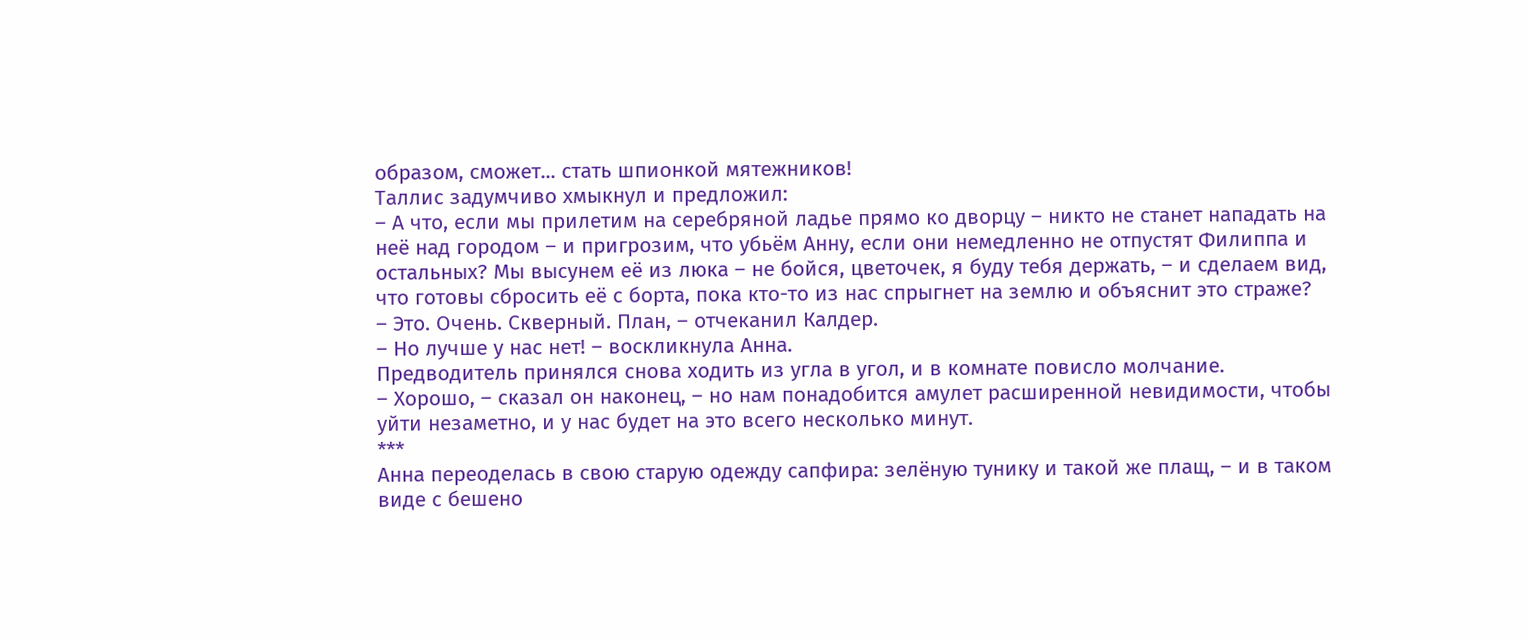образом, сможет... стать шпионкой мятежников!
Таллис задумчиво хмыкнул и предложил:
– А что, если мы прилетим на серебряной ладье прямо ко дворцу – никто не станет нападать на неё над городом – и пригрозим, что убьём Анну, если они немедленно не отпустят Филиппа и остальных? Мы высунем её из люка – не бойся, цветочек, я буду тебя держать, – и сделаем вид, что готовы сбросить её с борта, пока кто-то из нас спрыгнет на землю и объяснит это страже?
– Это. Очень. Скверный. План, – отчеканил Калдер.
– Но лучше у нас нет! – воскликнула Анна.
Предводитель принялся снова ходить из угла в угол, и в комнате повисло молчание.
– Хорошо, – сказал он наконец, – но нам понадобится амулет расширенной невидимости, чтобы уйти незаметно, и у нас будет на это всего несколько минут.
***
Анна переоделась в свою старую одежду сапфира: зелёную тунику и такой же плащ, – и в таком виде с бешено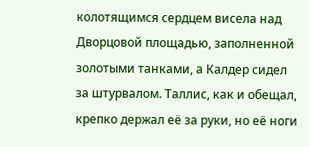колотящимся сердцем висела над Дворцовой площадью, заполненной золотыми танками, а Калдер сидел за штурвалом. Таллис, как и обещал, крепко держал её за руки, но её ноги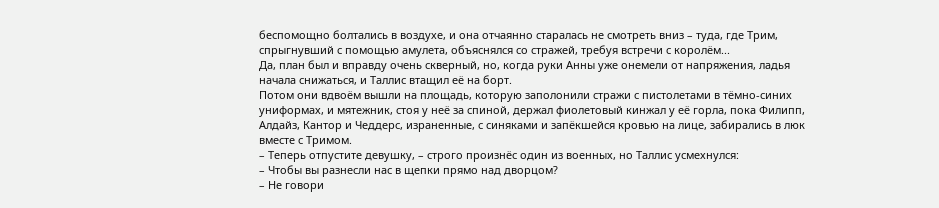беспомощно болтались в воздухе, и она отчаянно старалась не смотреть вниз – туда, где Трим, спрыгнувший с помощью амулета, объяснялся со стражей, требуя встречи с королём...
Да, план был и вправду очень скверный, но, когда руки Анны уже онемели от напряжения, ладья начала снижаться, и Таллис втащил её на борт.
Потом они вдвоём вышли на площадь, которую заполонили стражи с пистолетами в тёмно-синих униформах, и мятежник, стоя у неё за спиной, держал фиолетовый кинжал у её горла, пока Филипп, Алдайз, Кантор и Чеддерс, израненные, с синяками и запёкшейся кровью на лице, забирались в люк вместе с Тримом.
– Теперь отпустите девушку, – строго произнёс один из военных, но Таллис усмехнулся:
– Чтобы вы разнесли нас в щепки прямо над дворцом?
– Не говори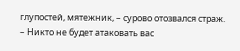глупостей, мятежник, – сурово отозвался страж. – Никто не будет атаковать вас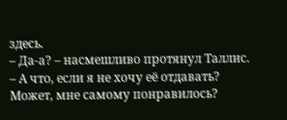здесь.
– Да-а? – насмешливо протянул Таллис. – А что, если я не хочу её отдавать? Может, мне самому понравилось?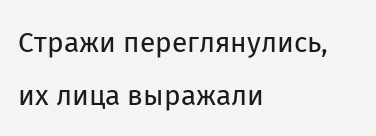Стражи переглянулись, их лица выражали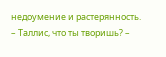недоумение и растерянность.
– Таллис, что ты творишь? –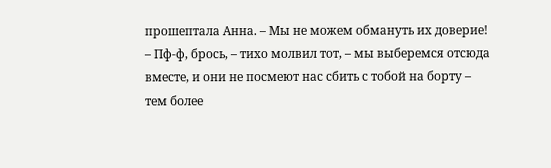прошептала Анна. – Мы не можем обмануть их доверие!
– Пф-ф, брось, – тихо молвил тот, – мы выберемся отсюда вместе, и они не посмеют нас сбить с тобой на борту – тем более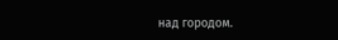над городом.